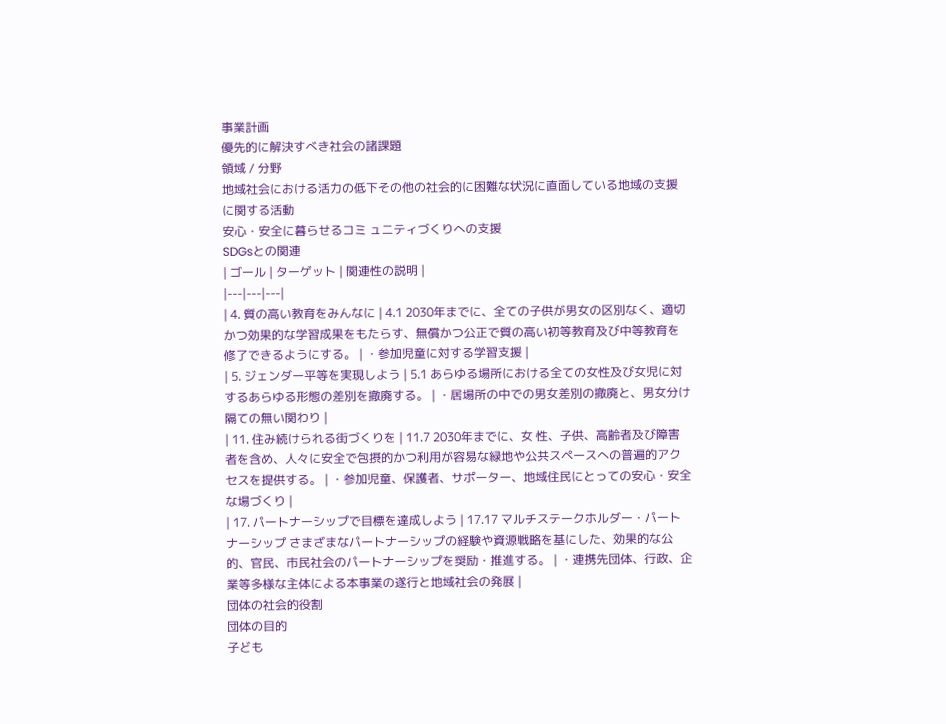事業計画
優先的に解決すべき社会の諸課題
領域 / 分野
地域社会における活力の低下その他の社会的に困難な状況に直面している地域の支援に関する活動
安心・安全に暮らせるコミ ュニティづくりへの支援
SDGsとの関連
| ゴール | ターゲット | 関連性の説明 |
|---|---|---|
| 4. 質の高い教育をみんなに | 4.1 2030年までに、全ての子供が男女の区別なく、適切かつ効果的な学習成果をもたらす、無償かつ公正で質の高い初等教育及び中等教育を修了できるようにする。 | ・参加児童に対する学習支援 |
| 5. ジェンダー平等を実現しよう | 5.1 あらゆる場所における全ての女性及び女児に対するあらゆる形態の差別を撤廃する。 | ・居場所の中での男女差別の撤廃と、男女分け隔ての無い関わり |
| 11. 住み続けられる街づくりを | 11.7 2030年までに、女 性、子供、高齢者及び障害者を含め、人々に安全で包摂的かつ利用が容易な緑地や公共スペースへの普遍的アクセスを提供する。 | ・参加児童、保護者、サポーター、地域住民にとっての安心・安全な場づくり |
| 17. パートナーシップで目標を達成しよう | 17.17 マルチステークホルダー・パートナーシップ さまざまなパートナーシップの経験や資源戦略を基にした、効果的な公的、官民、市民社会のパートナーシップを奨励・推進する。 | ・連携先団体、行政、企業等多様な主体による本事業の遂行と地域社会の発展 |
団体の社会的役割
団体の目的
子ども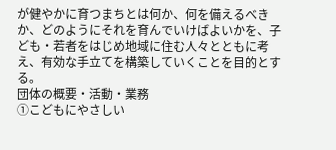が健やかに育つまちとは何か、何を備えるべきか、どのようにそれを育んでいけばよいかを、子ども・若者をはじめ地域に住む人々とともに考え、有効な手立てを構築していくことを目的とする。
団体の概要・活動・業務
①こどもにやさしい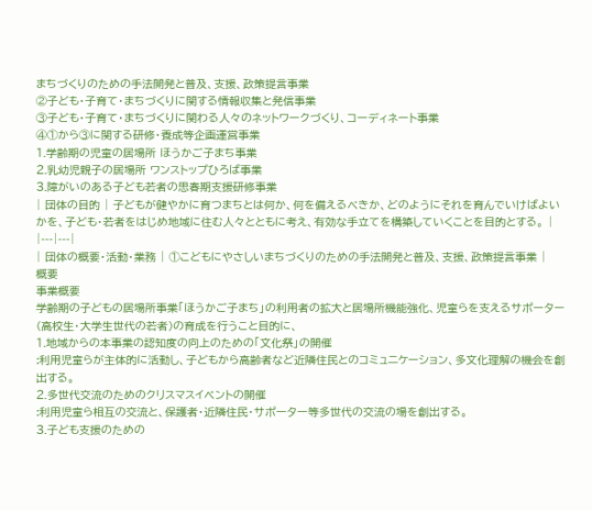まちづくりのための手法開発と普及、支援、政策提言事業
②子ども・子育て・まちづくりに関する情報収集と発信事業
③子ども・子育て・まちづくりに関わる人々のネットワークづくり、コーディネート事業
④①から③に関する研修・養成等企画運営事業
1.学齢期の児童の居場所 ほうかご子まち事業
2.乳幼児親子の居場所 ワンストップひろば事業
3.障がいのある子ども若者の思春期支援研修事業
| 団体の目的 | 子どもが健やかに育つまちとは何か、何を備えるべきか、どのようにそれを育んでいけばよいかを、子ども・若者をはじめ地域に住む人々とともに考え、有効な手立てを構築していくことを目的とする。 |
|---|---|
| 団体の概要・活動・業務 | ①こどもにやさしいまちづくりのための手法開発と普及、支援、政策提言事業 |
概要
事業概要
学齢期の子どもの居場所事業「ほうかご子まち」の利用者の拡大と居場所機能強化、児童らを支えるサポーター(高校生・大学生世代の若者)の育成を行うこと目的に、
1.地域からの本事業の認知度の向上のための「文化祭」の開催
:利用児童らが主体的に活動し、子どもから高齢者など近隣住民とのコミュニケーション、多文化理解の機会を創出する。
2.多世代交流のためのクリスマスイベントの開催
:利用児童ら相互の交流と、保護者・近隣住民・サポーター等多世代の交流の場を創出する。
3.子ども支援のための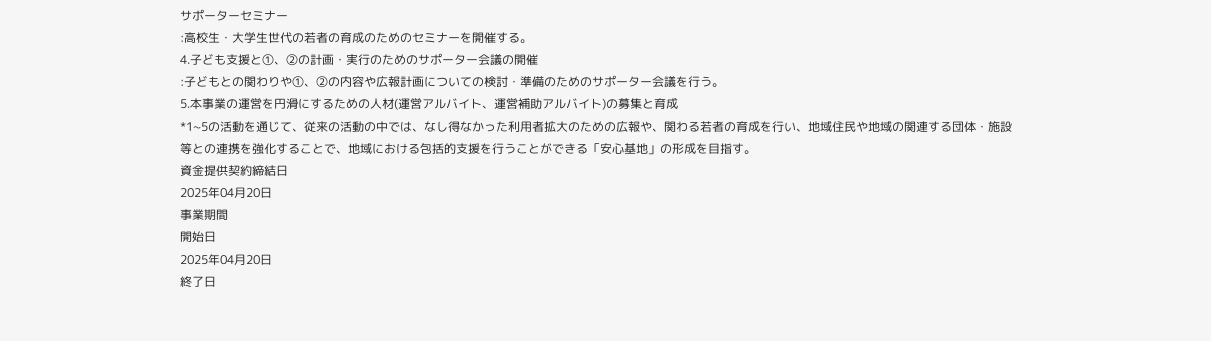サポーターセミナー
:高校生・大学生世代の若者の育成のためのセミナーを開催する。
4.子ども支援と①、②の計画・実行のためのサポーター会議の開催
:子どもとの関わりや①、②の内容や広報計画についての検討・準備のためのサポーター会議を行う。
5.本事業の運営を円滑にするための人材(運営アルバイト、運営補助アルバイト)の募集と育成
*1~5の活動を通じて、従来の活動の中では、なし得なかった利用者拡大のための広報や、関わる若者の育成を行い、地域住民や地域の関連する団体・施設等との連携を強化することで、地域における包括的支援を行うことができる「安心基地」の形成を目指す。
資金提供契約締結日
2025年04月20日
事業期間
開始日
2025年04月20日
終了日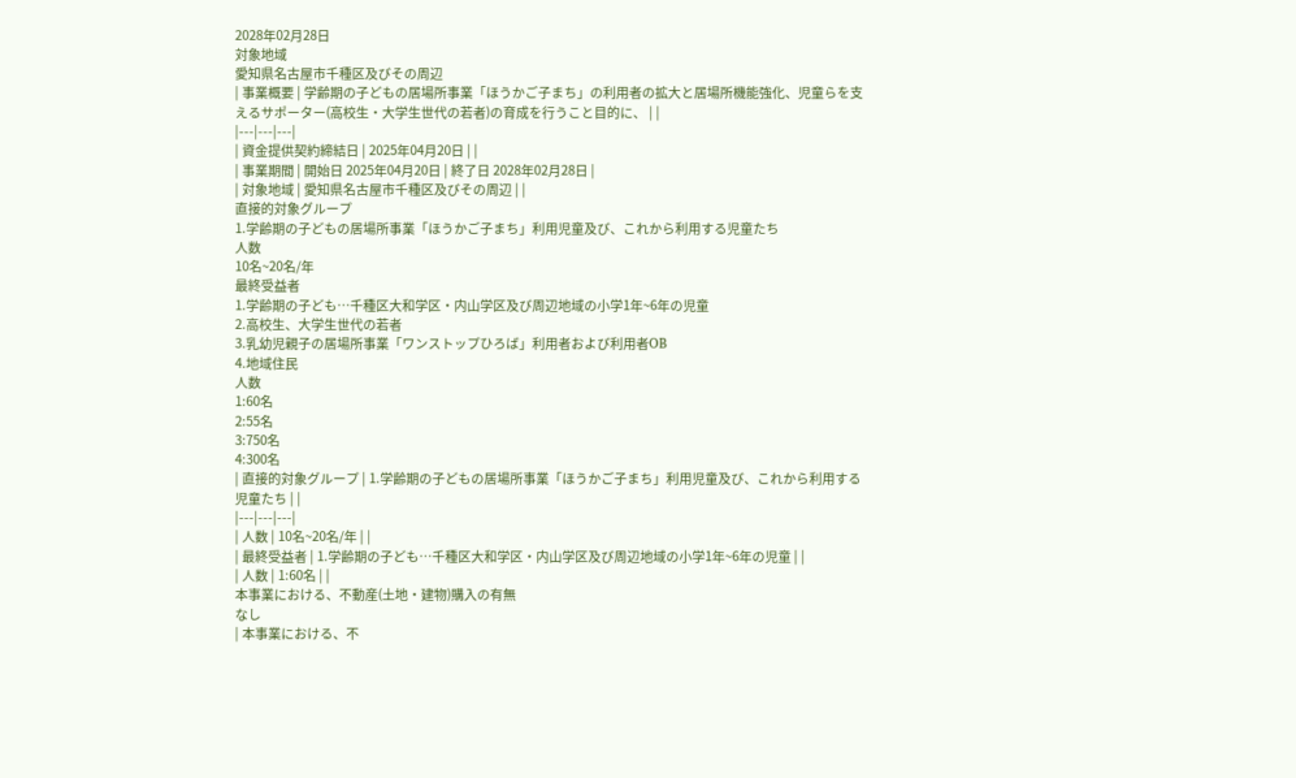2028年02月28日
対象地域
愛知県名古屋市千種区及びその周辺
| 事業概要 | 学齢期の子どもの居場所事業「ほうかご子まち」の利用者の拡大と居場所機能強化、児童らを支えるサポーター(高校生・大学生世代の若者)の育成を行うこと目的に、 | |
|---|---|---|
| 資金提供契約締結日 | 2025年04月20日 | |
| 事業期間 | 開始日 2025年04月20日 | 終了日 2028年02月28日 |
| 対象地域 | 愛知県名古屋市千種区及びその周辺 | |
直接的対象グループ
1.学齢期の子どもの居場所事業「ほうかご子まち」利用児童及び、これから利用する児童たち
人数
10名~20名/年
最終受益者
1.学齢期の子ども…千種区大和学区・内山学区及び周辺地域の小学1年~6年の児童
2.高校生、大学生世代の若者
3.乳幼児親子の居場所事業「ワンストップひろば」利用者および利用者OB
4.地域住民
人数
1:60名
2:55名
3:750名
4:300名
| 直接的対象グループ | 1.学齢期の子どもの居場所事業「ほうかご子まち」利用児童及び、これから利用する児童たち | |
|---|---|---|
| 人数 | 10名~20名/年 | |
| 最終受益者 | 1.学齢期の子ども…千種区大和学区・内山学区及び周辺地域の小学1年~6年の児童 | |
| 人数 | 1:60名 | |
本事業における、不動産(土地・建物)購入の有無
なし
| 本事業における、不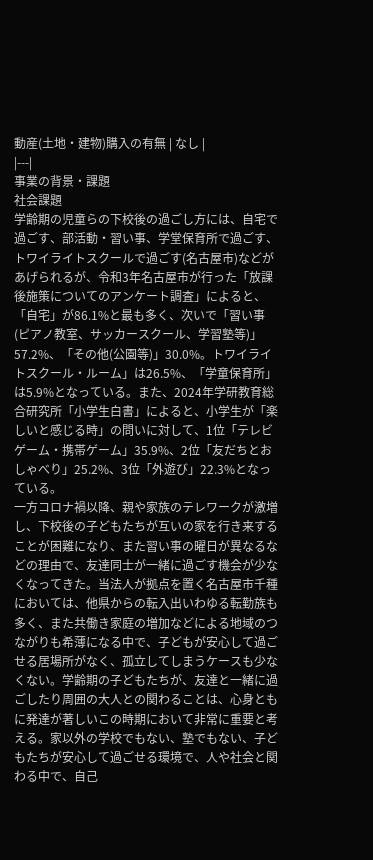動産(土地・建物)購入の有無 | なし |
|---|
事業の背景・課題
社会課題
学齢期の児童らの下校後の過ごし方には、自宅で過ごす、部活動・習い事、学堂保育所で過ごす、トワイライトスクールで過ごす(名古屋市)などがあげられるが、令和3年名古屋市が行った「放課後施策についてのアンケート調査」によると、「自宅」が86.1%と最も多く、次いで「習い事(ピアノ教室、サッカースクール、学習塾等)」57.2%、「その他(公園等)」30.0%。トワイライトスクール・ルーム」は26.5%、「学童保育所」は5.9%となっている。また、2024年学研教育総合研究所「小学生白書」によると、小学生が「楽しいと感じる時」の問いに対して、1位「テレビゲーム・携帯ゲーム」35.9%、2位「友だちとおしゃべり」25.2%、3位「外遊び」22.3%となっている。
一方コロナ禍以降、親や家族のテレワークが激増し、下校後の子どもたちが互いの家を行き来することが困難になり、また習い事の曜日が異なるなどの理由で、友達同士が一緒に過ごす機会が少なくなってきた。当法人が拠点を置く名古屋市千種においては、他県からの転入出いわゆる転勤族も多く、また共働き家庭の増加などによる地域のつながりも希薄になる中で、子どもが安心して過ごせる居場所がなく、孤立してしまうケースも少なくない。学齢期の子どもたちが、友達と一緒に過ごしたり周囲の大人との関わることは、心身ともに発達が著しいこの時期において非常に重要と考える。家以外の学校でもない、塾でもない、子どもたちが安心して過ごせる環境で、人や社会と関わる中で、自己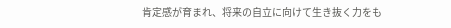肯定感が育まれ、将来の自立に向けて生き抜く力をも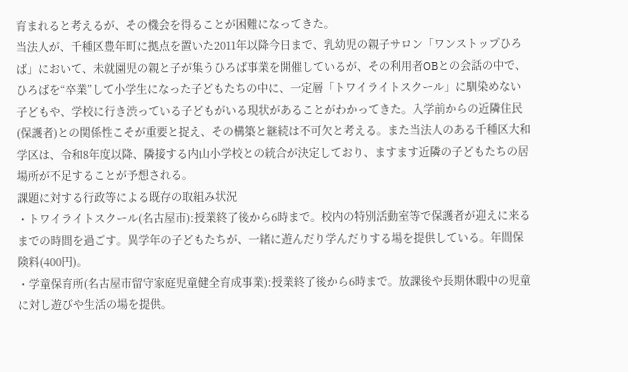育まれると考えるが、その機会を得ることが困難になってきた。
当法人が、千種区豊年町に拠点を置いた2011年以降今日まで、乳幼児の親子サロン「ワンストップひろば」において、未就園児の親と子が集うひろば事業を開催しているが、その利用者OBとの会話の中で、ひろばを“卒業”して小学生になった子どもたちの中に、一定層「トワイライトスクール」に馴染めない子どもや、学校に行き渋っている子どもがいる現状があることがわかってきた。入学前からの近隣住民(保護者)との関係性こそが重要と捉え、その構築と継続は不可欠と考える。また当法人のある千種区大和学区は、令和8年度以降、隣接する内山小学校との統合が決定しており、ますます近隣の子どもたちの居場所が不足することが予想される。
課題に対する行政等による既存の取組み状況
・トワイライトスクール(名古屋市):授業終了後から6時まで。校内の特別活動室等で保護者が迎えに来るまでの時間を過ごす。異学年の子どもたちが、一緒に遊んだり学んだりする場を提供している。年間保険料(400円)。
・学童保育所(名古屋市留守家庭児童健全育成事業):授業終了後から6時まで。放課後や長期休暇中の児童に対し遊びや生活の場を提供。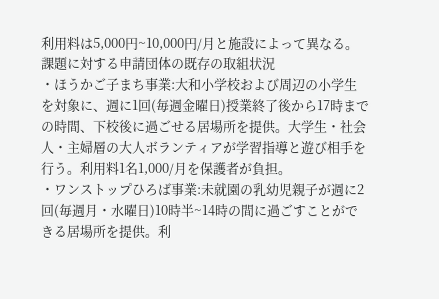利用料は5,000円~10,000円/月と施設によって異なる。
課題に対する申請団体の既存の取組状況
・ほうかご子まち事業:大和小学校および周辺の小学生を対象に、週に1回(毎週金曜日)授業終了後から17時までの時間、下校後に過ごせる居場所を提供。大学生・社会人・主婦層の大人ボランティアが学習指導と遊び相手を行う。利用料1名1,000/月を保護者が負担。
・ワンストップひろば事業:未就園の乳幼児親子が週に2回(毎週月・水曜日)10時半~14時の間に過ごすことができる居場所を提供。利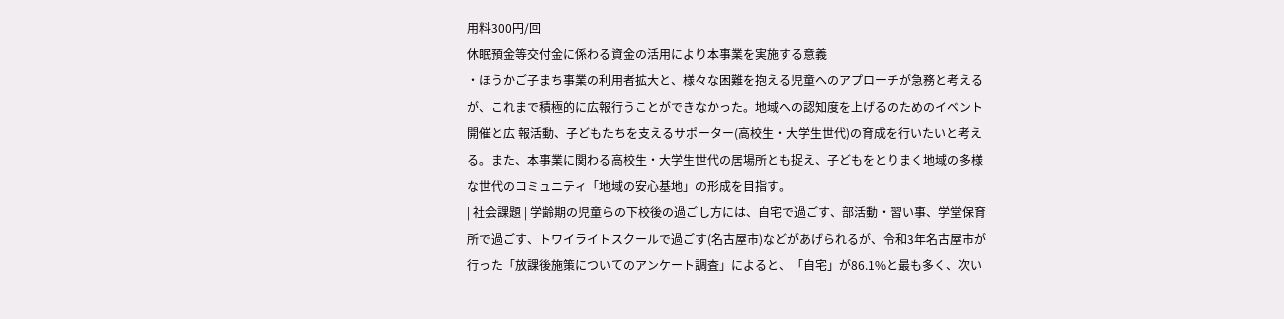用料300円/回
休眠預金等交付金に係わる資金の活用により本事業を実施する意義
・ほうかご子まち事業の利用者拡大と、様々な困難を抱える児童へのアプローチが急務と考えるが、これまで積極的に広報行うことができなかった。地域への認知度を上げるのためのイベント開催と広 報活動、子どもたちを支えるサポーター(高校生・大学生世代)の育成を行いたいと考える。また、本事業に関わる高校生・大学生世代の居場所とも捉え、子どもをとりまく地域の多様な世代のコミュニティ「地域の安心基地」の形成を目指す。
| 社会課題 | 学齢期の児童らの下校後の過ごし方には、自宅で過ごす、部活動・習い事、学堂保育所で過ごす、トワイライトスクールで過ごす(名古屋市)などがあげられるが、令和3年名古屋市が行った「放課後施策についてのアンケート調査」によると、「自宅」が86.1%と最も多く、次い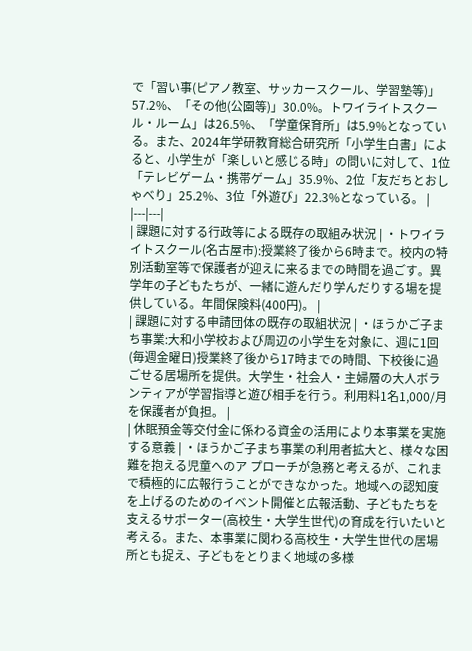で「習い事(ピアノ教室、サッカースクール、学習塾等)」57.2%、「その他(公園等)」30.0%。トワイライトスクール・ルーム」は26.5%、「学童保育所」は5.9%となっている。また、2024年学研教育総合研究所「小学生白書」によると、小学生が「楽しいと感じる時」の問いに対して、1位「テレビゲーム・携帯ゲーム」35.9%、2位「友だちとおしゃべり」25.2%、3位「外遊び」22.3%となっている。 |
|---|---|
| 課題に対する行政等による既存の取組み状況 | ・トワイライトスクール(名古屋市):授業終了後から6時まで。校内の特別活動室等で保護者が迎えに来るまでの時間を過ごす。異学年の子どもたちが、一緒に遊んだり学んだりする場を提供している。年間保険料(400円)。 |
| 課題に対する申請団体の既存の取組状況 | ・ほうかご子まち事業:大和小学校および周辺の小学生を対象に、週に1回(毎週金曜日)授業終了後から17時までの時間、下校後に過ごせる居場所を提供。大学生・社会人・主婦層の大人ボランティアが学習指導と遊び相手を行う。利用料1名1,000/月を保護者が負担。 |
| 休眠預金等交付金に係わる資金の活用により本事業を実施する意義 | ・ほうかご子まち事業の利用者拡大と、様々な困難を抱える児童へのア プローチが急務と考えるが、これまで積極的に広報行うことができなかった。地域への認知度を上げるのためのイベント開催と広報活動、子どもたちを支えるサポーター(高校生・大学生世代)の育成を行いたいと考える。また、本事業に関わる高校生・大学生世代の居場所とも捉え、子どもをとりまく地域の多様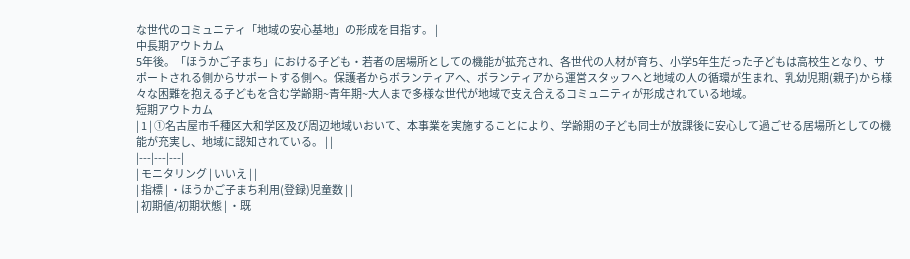な世代のコミュニティ「地域の安心基地」の形成を目指す。 |
中長期アウトカム
5年後。「ほうかご子まち」における子ども・若者の居場所としての機能が拡充され、各世代の人材が育ち、小学5年生だった子どもは高校生となり、サポートされる側からサポートする側へ。保護者からボランティアへ、ボランティアから運営スタッフへと地域の人の循環が生まれ、乳幼児期(親子)から様々な困難を抱える子どもを含む学齢期~青年期~大人まで多様な世代が地域で支え合えるコミュニティが形成されている地域。
短期アウトカム
| 1 | ①名古屋市千種区大和学区及び周辺地域いおいて、本事業を実施することにより、学齢期の子ども同士が放課後に安心して過ごせる居場所としての機能が充実し、地域に認知されている。 | |
|---|---|---|
| モニタリング | いいえ | |
| 指標 | ・ほうかご子まち利用(登録)児童数 | |
| 初期値/初期状態 | ・既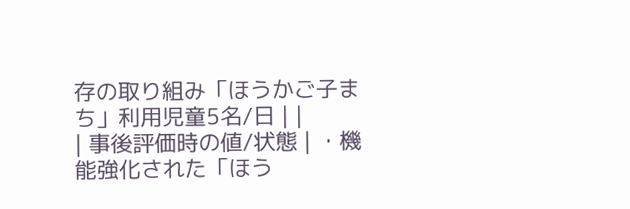存の取り組み「ほうかご子まち」利用児童5名/日 | |
| 事後評価時の値/状態 | ・機能強化された「ほう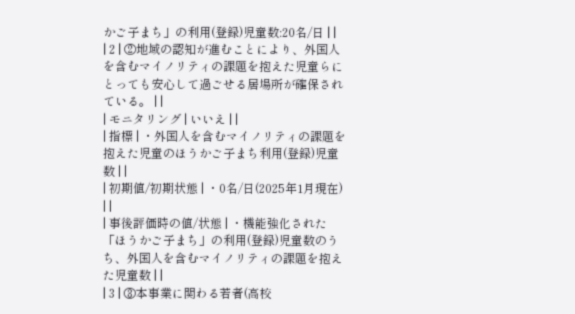かご子まち」の利用(登録)児童数:20名/日 | |
| 2 | ②地域の認知が進むことにより、外国人を含むマイノリティの課題を抱えた児童らにとっても安心して過ごせる居場所が確保されている。 | |
| モニタリング | いいえ | |
| 指標 | ・外国人を含むマイノリティの課題を抱えた児童のほうかご子まち利用(登録)児童数 | |
| 初期値/初期状態 | ・0名/日(2025年1月現在) | |
| 事後評価時の値/状態 | ・機能強化された「ほうかご子まち」の利用(登録)児童数のうち、外国人を含むマイノリティの課題を抱えた児童数 | |
| 3 | ③本事業に関わる若者(高校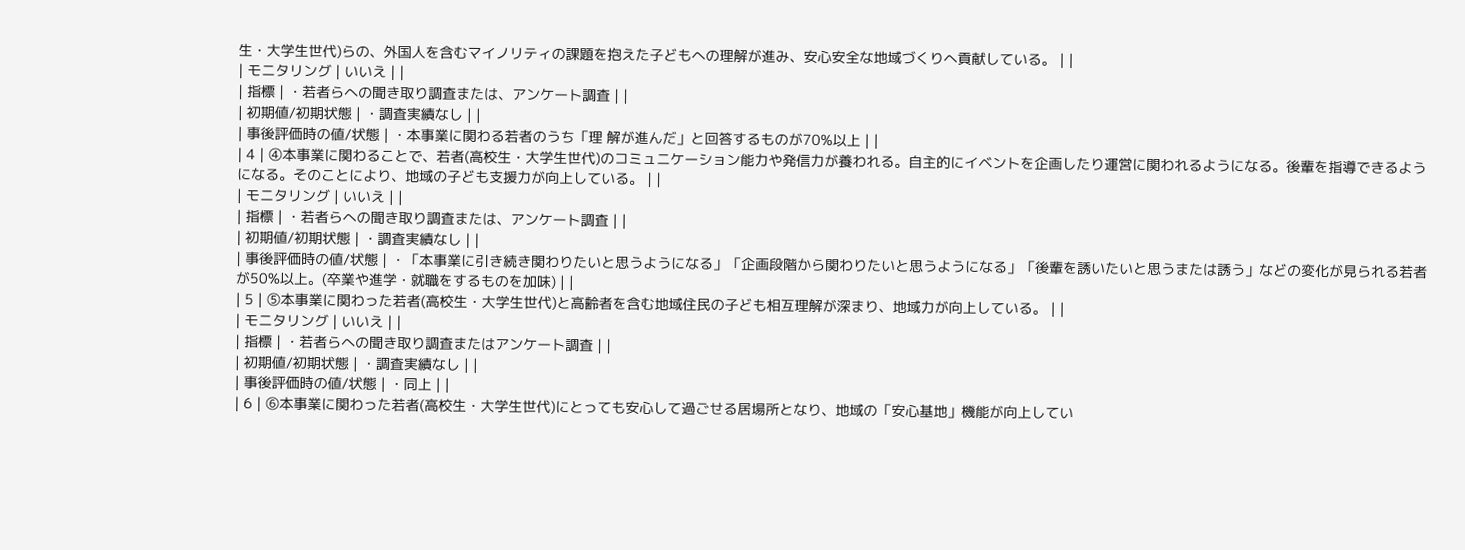生・大学生世代)らの、外国人を含むマイノリティの課題を抱えた子どもへの理解が進み、安心安全な地域づくりへ貢献している。 | |
| モニタリング | いいえ | |
| 指標 | ・若者らへの聞き取り調査または、アンケート調査 | |
| 初期値/初期状態 | ・調査実績なし | |
| 事後評価時の値/状態 | ・本事業に関わる若者のうち「理 解が進んだ」と回答するものが70%以上 | |
| 4 | ④本事業に関わることで、若者(高校生・大学生世代)のコミュニケーション能力や発信力が養われる。自主的にイベントを企画したり運営に関われるようになる。後輩を指導できるようになる。そのことにより、地域の子ども支援力が向上している。 | |
| モニタリング | いいえ | |
| 指標 | ・若者らへの聞き取り調査または、アンケート調査 | |
| 初期値/初期状態 | ・調査実績なし | |
| 事後評価時の値/状態 | ・「本事業に引き続き関わりたいと思うようになる」「企画段階から関わりたいと思うようになる」「後輩を誘いたいと思うまたは誘う」などの変化が見られる若者が50%以上。(卒業や進学・就職をするものを加味) | |
| 5 | ⑤本事業に関わった若者(高校生・大学生世代)と高齢者を含む地域住民の子ども相互理解が深まり、地域力が向上している。 | |
| モニタリング | いいえ | |
| 指標 | ・若者らへの聞き取り調査またはアンケート調査 | |
| 初期値/初期状態 | ・調査実績なし | |
| 事後評価時の値/状態 | ・同上 | |
| 6 | ⑥本事業に関わった若者(高校生・大学生世代)にとっても安心して過ごせる居場所となり、地域の「安心基地」機能が向上してい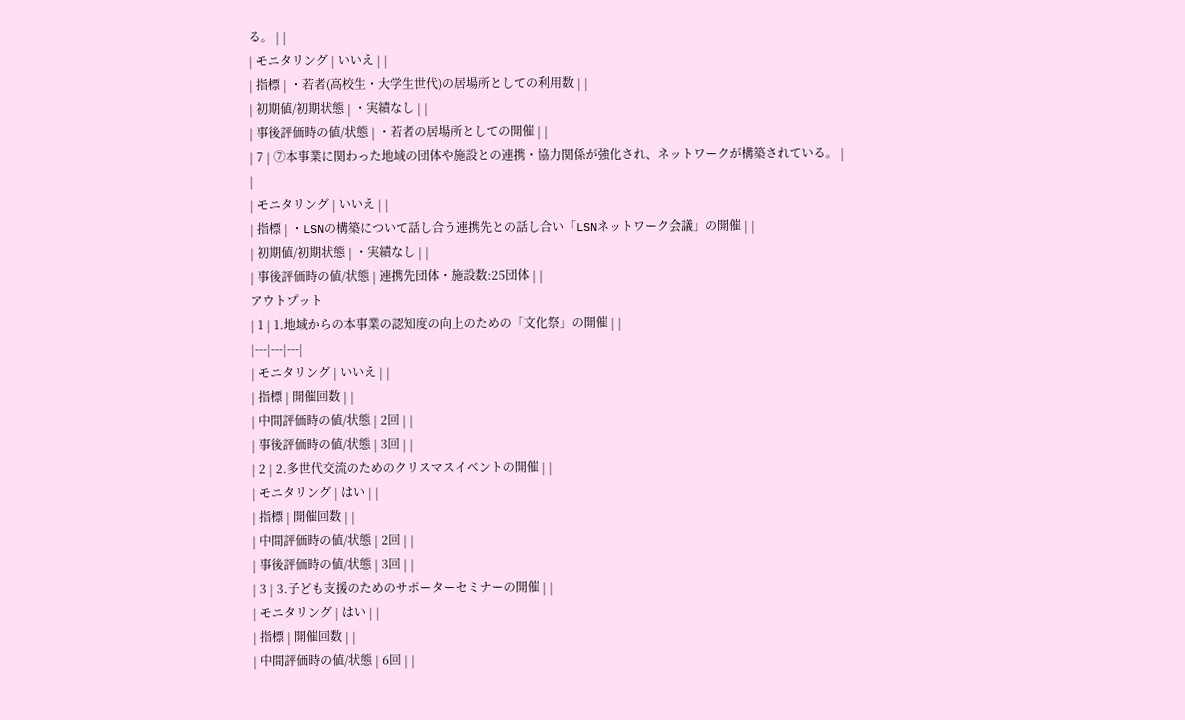る。 | |
| モニタリング | いいえ | |
| 指標 | ・若者(高校生・大学生世代)の居場所としての利用数 | |
| 初期値/初期状態 | ・実績なし | |
| 事後評価時の値/状態 | ・若者の居場所としての開催 | |
| 7 | ⑦本事業に関わった地域の団体や施設との連携・協力関係が強化され、ネットワークが構築されている。 | |
| モニタリング | いいえ | |
| 指標 | ・LSNの構築について話し合う連携先との話し合い「LSNネットワーク会議」の開催 | |
| 初期値/初期状態 | ・実績なし | |
| 事後評価時の値/状態 | 連携先団体・施設数:25団体 | |
アウトプット
| 1 | 1.地域からの本事業の認知度の向上のための「文化祭」の開催 | |
|---|---|---|
| モニタリング | いいえ | |
| 指標 | 開催回数 | |
| 中間評価時の値/状態 | 2回 | |
| 事後評価時の値/状態 | 3回 | |
| 2 | 2.多世代交流のためのクリスマスイベントの開催 | |
| モニタリング | はい | |
| 指標 | 開催回数 | |
| 中間評価時の値/状態 | 2回 | |
| 事後評価時の値/状態 | 3回 | |
| 3 | 3.子ども支援のためのサポーターセミナーの開催 | |
| モニタリング | はい | |
| 指標 | 開催回数 | |
| 中間評価時の値/状態 | 6回 | |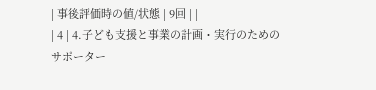| 事後評価時の値/状態 | 9回 | |
| 4 | 4.子ども支援と事業の計画・実行のためのサポーター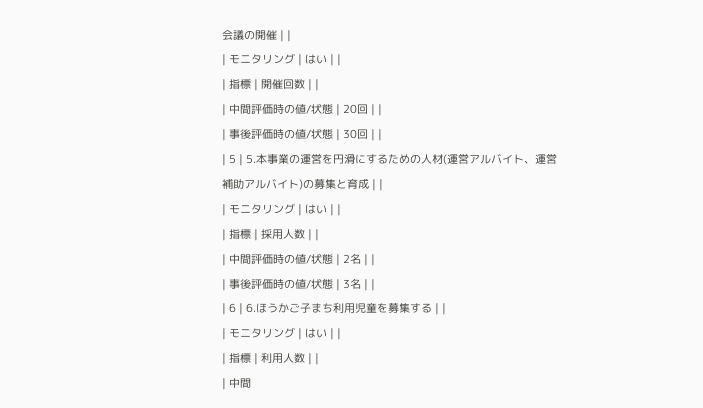会議の開催 | |
| モニタリング | はい | |
| 指標 | 開催回数 | |
| 中間評価時の値/状態 | 20回 | |
| 事後評価時の値/状態 | 30回 | |
| 5 | 5.本事業の運営を円滑にするための人材(運営アルバイト、運営補助アルバイト)の募集と育成 | |
| モニタリング | はい | |
| 指標 | 採用人数 | |
| 中間評価時の値/状態 | 2名 | |
| 事後評価時の値/状態 | 3名 | |
| 6 | 6.ほうかご子まち利用児童を募集する | |
| モニタリング | はい | |
| 指標 | 利用人数 | |
| 中間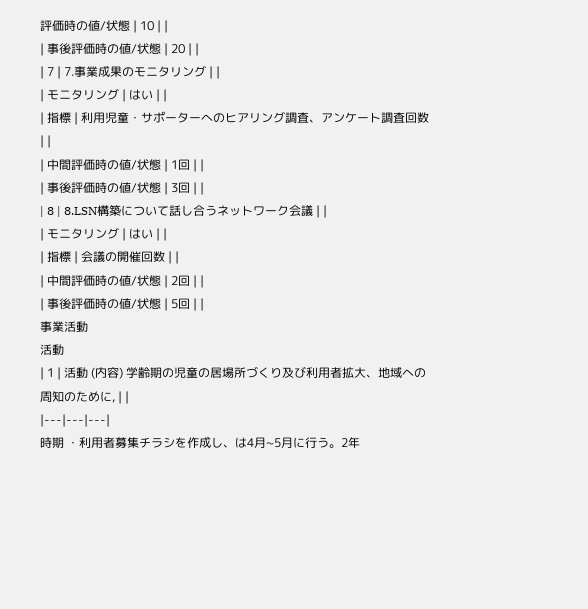評価時の値/状態 | 10 | |
| 事後評価時の値/状態 | 20 | |
| 7 | 7.事業成果のモニタリング | |
| モニタリング | はい | |
| 指標 | 利用児童・サポーターへのヒアリング調査、アンケート調査回数 | |
| 中間評価時の値/状態 | 1回 | |
| 事後評価時の値/状態 | 3回 | |
| 8 | 8.LSN構築について話し合うネットワーク会議 | |
| モニタリング | はい | |
| 指標 | 会議の開催回数 | |
| 中間評価時の値/状態 | 2回 | |
| 事後評価時の値/状態 | 5回 | |
事業活動
活動
| 1 | 活動 (内容) 学齢期の児童の居場所づくり及び利用者拡大、地域への周知のために, | |
|---|---|---|
時期 ・利用者募集チラシを作成し、は4月~5月に行う。2年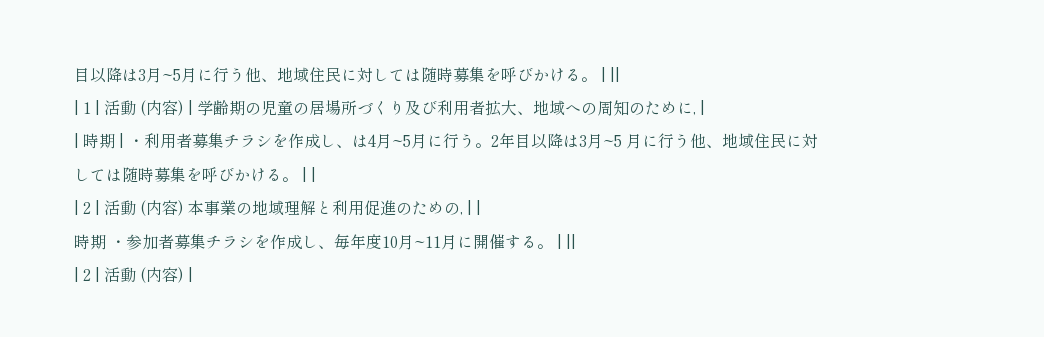目以降は3月~5月に行う他、地域住民に対しては随時募集を呼びかける。 | ||
| 1 | 活動 (内容) | 学齢期の児童の居場所づくり及び利用者拡大、地域への周知のために, |
| 時期 | ・利用者募集チラシを作成し、は4月~5月に行う。2年目以降は3月~5 月に行う他、地域住民に対しては随時募集を呼びかける。 | |
| 2 | 活動 (内容) 本事業の地域理解と利用促進のための, | |
時期 ・参加者募集チラシを作成し、毎年度10月~11月に開催する。 | ||
| 2 | 活動 (内容) |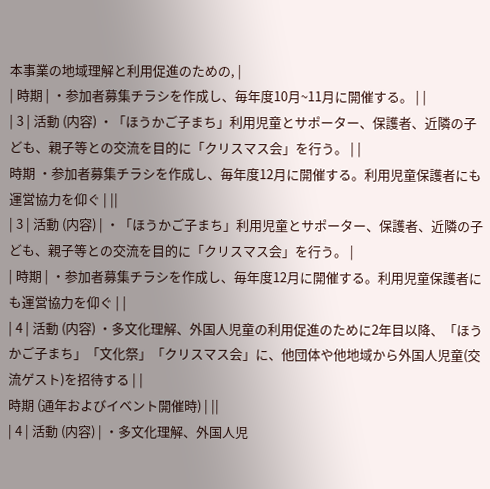本事業の地域理解と利用促進のための, |
| 時期 | ・参加者募集チラシを作成し、毎年度10月~11月に開催する。 | |
| 3 | 活動 (内容) ・「ほうかご子まち」利用児童とサポーター、保護者、近隣の子ども、親子等との交流を目的に「クリスマス会」を行う。 | |
時期 ・参加者募集チラシを作成し、毎年度12月に開催する。利用児童保護者にも運営協力を仰ぐ | ||
| 3 | 活動 (内容) | ・「ほうかご子まち」利用児童とサポーター、保護者、近隣の子ども、親子等との交流を目的に「クリスマス会」を行う。 |
| 時期 | ・参加者募集チラシを作成し、毎年度12月に開催する。利用児童保護者にも運営協力を仰ぐ | |
| 4 | 活動 (内容) ・多文化理解、外国人児童の利用促進のために2年目以降、「ほうかご子まち」「文化祭」「クリスマス会」に、他団体や他地域から外国人児童(交流ゲスト)を招待する | |
時期 (通年およびイベント開催時) | ||
| 4 | 活動 (内容) | ・多文化理解、外国人児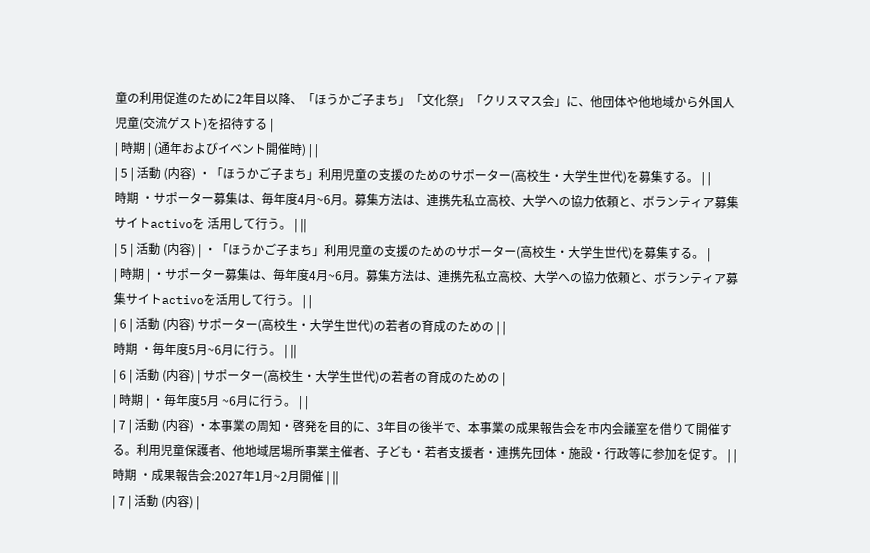童の利用促進のために2年目以降、「ほうかご子まち」「文化祭」「クリスマス会」に、他団体や他地域から外国人児童(交流ゲスト)を招待する |
| 時期 | (通年およびイベント開催時) | |
| 5 | 活動 (内容) ・「ほうかご子まち」利用児童の支援のためのサポーター(高校生・大学生世代)を募集する。 | |
時期 ・サポーター募集は、毎年度4月~6月。募集方法は、連携先私立高校、大学への協力依頼と、ボランティア募集サイトactivoを 活用して行う。 | ||
| 5 | 活動 (内容) | ・「ほうかご子まち」利用児童の支援のためのサポーター(高校生・大学生世代)を募集する。 |
| 時期 | ・サポーター募集は、毎年度4月~6月。募集方法は、連携先私立高校、大学への協力依頼と、ボランティア募集サイトactivoを活用して行う。 | |
| 6 | 活動 (内容) サポーター(高校生・大学生世代)の若者の育成のための | |
時期 ・毎年度5月~6月に行う。 | ||
| 6 | 活動 (内容) | サポーター(高校生・大学生世代)の若者の育成のための |
| 時期 | ・毎年度5月 ~6月に行う。 | |
| 7 | 活動 (内容) ・本事業の周知・啓発を目的に、3年目の後半で、本事業の成果報告会を市内会議室を借りて開催する。利用児童保護者、他地域居場所事業主催者、子ども・若者支援者・連携先団体・施設・行政等に参加を促す。 | |
時期 ・成果報告会:2027年1月~2月開催 | ||
| 7 | 活動 (内容) |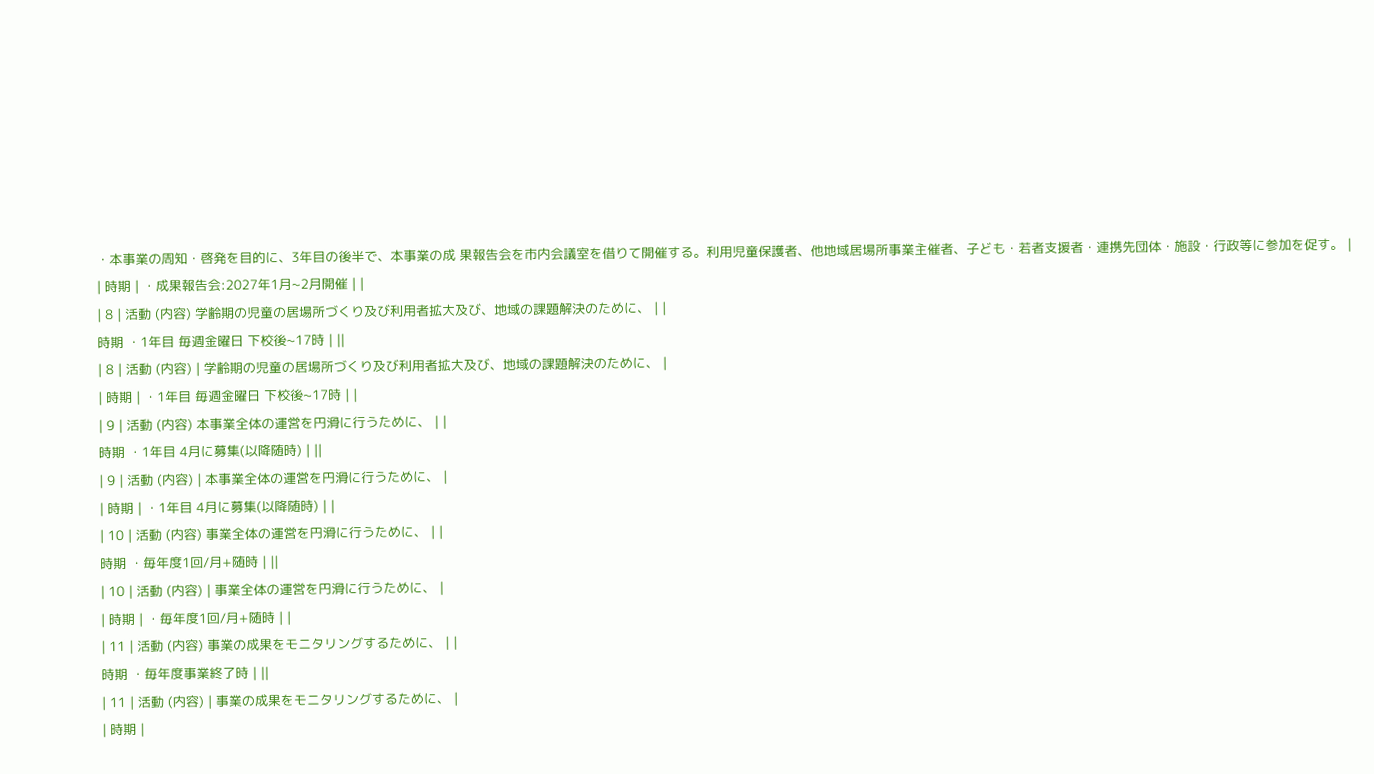・本事業の周知・啓発を目的に、3年目の後半で、本事業の成 果報告会を市内会議室を借りて開催する。利用児童保護者、他地域居場所事業主催者、子ども・若者支援者・連携先団体・施設・行政等に参加を促す。 |
| 時期 | ・成果報告会:2027年1月~2月開催 | |
| 8 | 活動 (内容) 学齢期の児童の居場所づくり及び利用者拡大及び、地域の課題解決のために、 | |
時期 ・1年目 毎週金曜日 下校後~17時 | ||
| 8 | 活動 (内容) | 学齢期の児童の居場所づくり及び利用者拡大及び、地域の課題解決のために、 |
| 時期 | ・1年目 毎週金曜日 下校後~17時 | |
| 9 | 活動 (内容) 本事業全体の運営を円滑に行うために、 | |
時期 ・1年目 4月に募集(以降随時) | ||
| 9 | 活動 (内容) | 本事業全体の運営を円滑に行うために、 |
| 時期 | ・1年目 4月に募集(以降随時) | |
| 10 | 活動 (内容) 事業全体の運営を円滑に行うために、 | |
時期 ・毎年度1回/月+随時 | ||
| 10 | 活動 (内容) | 事業全体の運営を円滑に行うために、 |
| 時期 | ・毎年度1回/月+随時 | |
| 11 | 活動 (内容) 事業の成果をモニタリングするために、 | |
時期 ・毎年度事業終了時 | ||
| 11 | 活動 (内容) | 事業の成果をモニタリングするために、 |
| 時期 |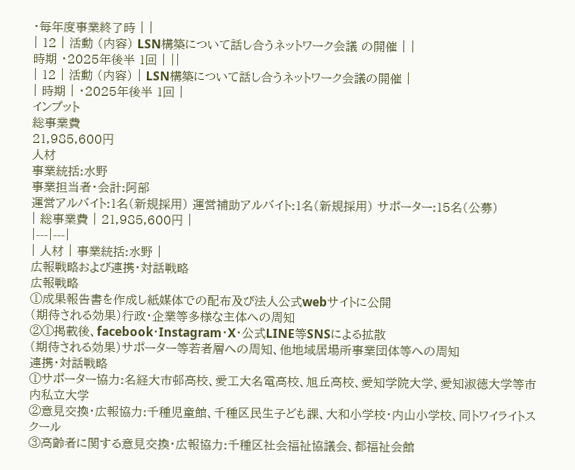・毎年度事業終了時 | |
| 12 | 活動 (内容) LSN構築について話し合うネットワーク会議 の開催 | |
時期 ・2025年後半 1回 | ||
| 12 | 活動 (内容) | LSN構築について話し合うネットワーク会議の開催 |
| 時期 | ・2025年後半 1回 |
インプット
総事業費
21,985,600円
人材
事業統括:水野
事業担当者・会計:阿部
運営アルバイト:1名(新規採用) 運営補助アルバイト:1名(新規採用) サポーター:15名(公募)
| 総事業費 | 21,985,600円 |
|---|---|
| 人材 | 事業統括:水野 |
広報戦略および連携・対話戦略
広報戦略
①成果報告書を作成し紙媒体での配布及び法人公式webサイトに公開
(期待される効果)行政・企業等多様な主体への周知
②①掲載後、facebook・Instagram・X・公式LINE等SNSによる拡散
(期待される効果)サポーター等若者層への周知、他地域居場所事業団体等への周知
連携・対話戦略
①サポーター協力:名経大市邨高校、愛工大名電高校、旭丘高校、愛知学院大学、愛知淑徳大学等市内私立大学
②意見交換・広報協力:千種児童館、千種区民生子ども課、大和小学校・内山小学校、同トワイライトスクール
③高齢者に関する意見交換・広報協力:千種区社会福祉協議会、都福祉会館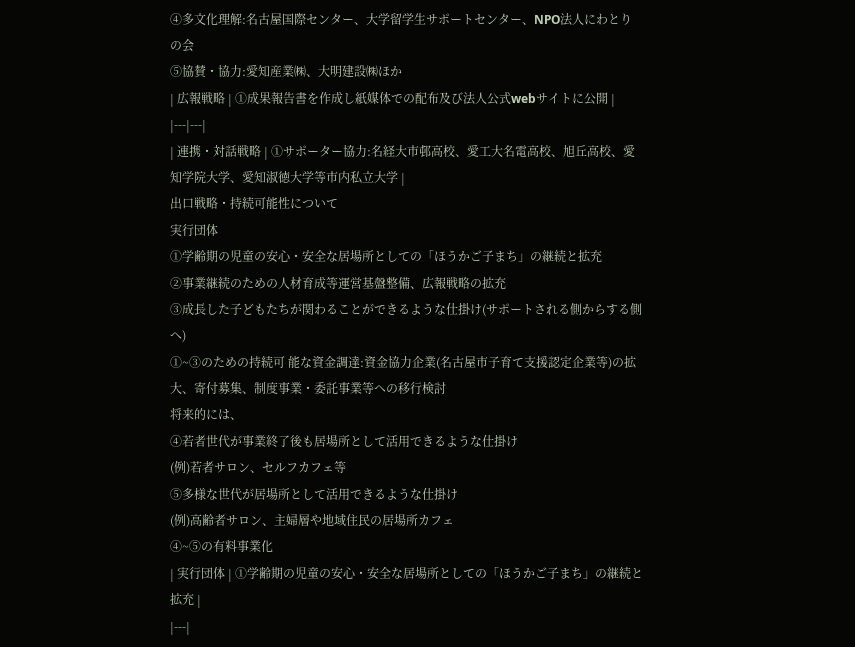④多文化理解:名古屋国際センター、大学留学生サポートセンター、NPO法人にわとりの会
⑤協賛・協力:愛知産業㈱、大明建設㈱ほか
| 広報戦略 | ①成果報告書を作成し紙媒体での配布及び法人公式webサイトに公開 |
|---|---|
| 連携・対話戦略 | ①サポーター協力:名経大市邨高校、愛工大名電高校、旭丘高校、愛知学院大学、愛知淑徳大学等市内私立大学 |
出口戦略・持続可能性について
実行団体
①学齢期の児童の安心・安全な居場所としての「ほうかご子まち」の継続と拡充
②事業継続のための人材育成等運営基盤整備、広報戦略の拡充
③成長した子どもたちが関わることができるような仕掛け(サポートされる側からする側へ)
①~③のための持続可 能な資金調達:資金協力企業(名古屋市子育て支援認定企業等)の拡大、寄付募集、制度事業・委託事業等への移行検討
将来的には、
④若者世代が事業終了後も居場所として活用できるような仕掛け
(例)若者サロン、セルフカフェ等
⑤多様な世代が居場所として活用できるような仕掛け
(例)高齢者サロン、主婦層や地域住民の居場所カフェ
④~⑤の有料事業化
| 実行団体 | ①学齢期の児童の安心・安全な居場所としての「ほうかご子まち」の継続と拡充 |
|---|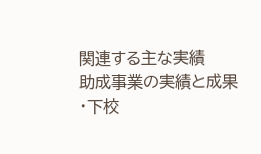関連する主な実績
助成事業の実績と成果
・下校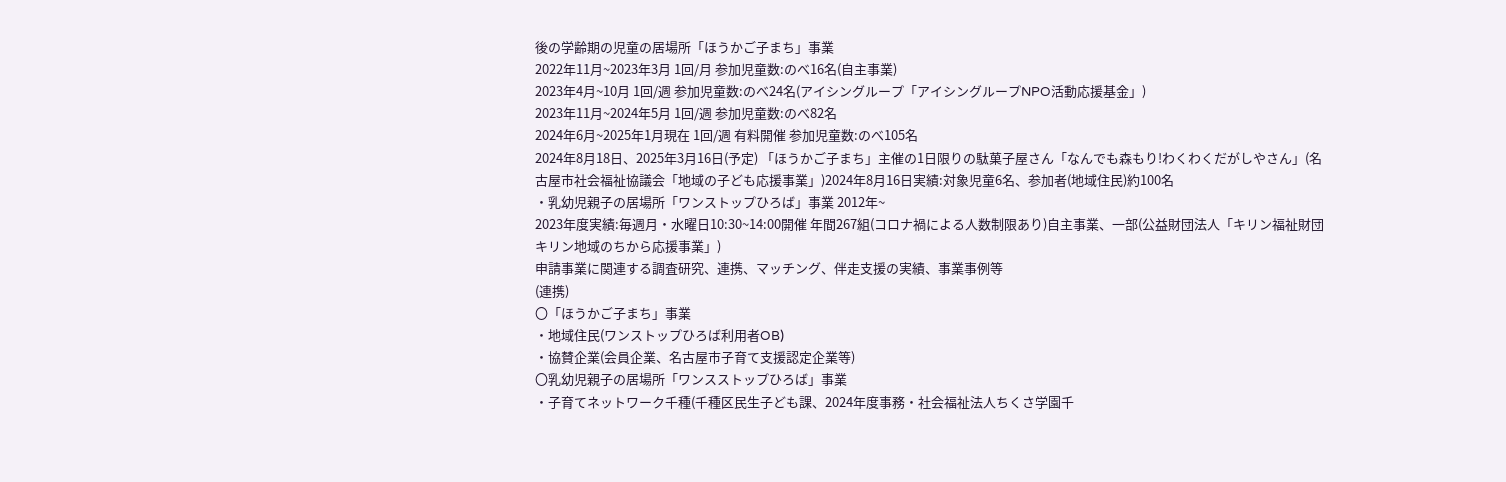後の学齢期の児童の居場所「ほうかご子まち」事業
2022年11月~2023年3月 1回/月 参加児童数:のべ16名(自主事業)
2023年4月~10月 1回/週 参加児童数:のべ24名(アイシングループ「アイシングループNPO活動応援基金」)
2023年11月~2024年5月 1回/週 参加児童数:のべ82名
2024年6月~2025年1月現在 1回/週 有料開催 参加児童数:のべ105名
2024年8月18日、2025年3月16日(予定) 「ほうかご子まち」主催の1日限りの駄菓子屋さん「なんでも森もり!わくわくだがしやさん」(名古屋市社会福祉協議会「地域の子ども応援事業」)2024年8月16日実績:対象児童6名、参加者(地域住民)約100名
・乳幼児親子の居場所「ワンストップひろば」事業 2012年~
2023年度実績:毎週月・水曜日10:30~14:00開催 年間267組(コロナ禍による人数制限あり)自主事業、一部(公益財団法人「キリン福祉財団キリン地域のちから応援事業」)
申請事業に関連する調査研究、連携、マッチング、伴走支援の実績、事業事例等
(連携)
〇「ほうかご子まち」事業
・地域住民(ワンストップひろば利用者OB)
・協賛企業(会員企業、名古屋市子育て支援認定企業等)
〇乳幼児親子の居場所「ワンスストップひろば」事業
・子育てネットワーク千種(千種区民生子ども課、2024年度事務・社会福祉法人ちくさ学園千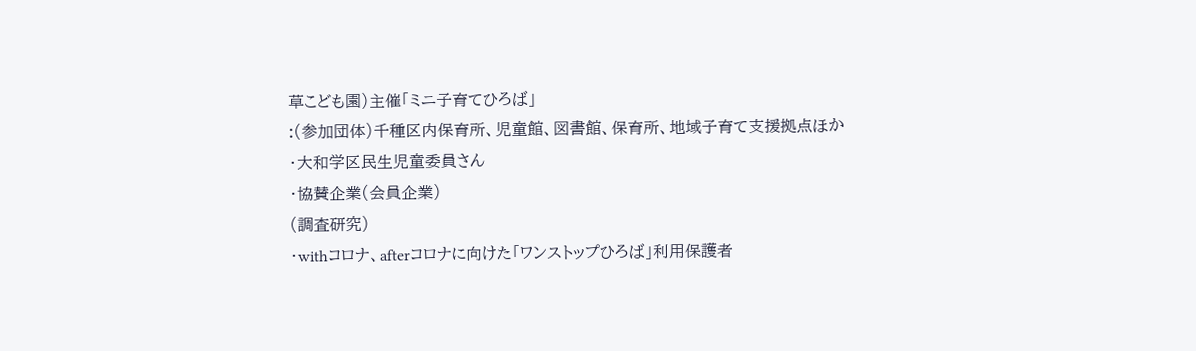草こども園)主催「ミニ子育てひろば」
:(参加団体)千種区内保育所、児童館、図書館、保育所、地域子育て支援拠点ほか
・大和学区民生児童委員さん
・協賛企業(会員企業)
(調査研究)
・withコロナ、afterコロナに向けた「ワンストップひろば」利用保護者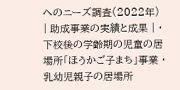へのニーズ調査(2022年)
| 助成事業の実績と成果 | ・下校後の学齢期の児童の居場所「ほうかご子まち」事業 ・乳幼児親子の居場所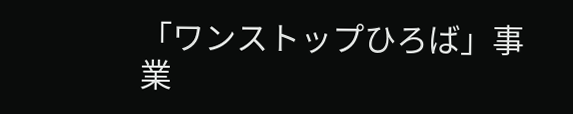「ワンストップひろば」事業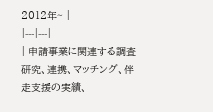2012年~ |
|---|---|
| 申請事業に関連する調査研究、連携、マッチング、伴走支援の実績、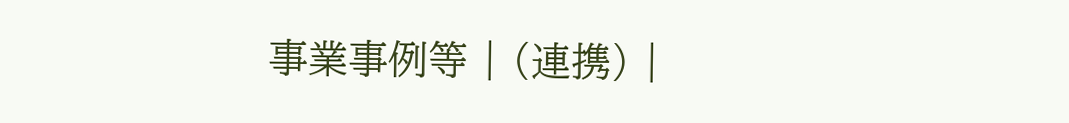事業事例等 | (連携) |